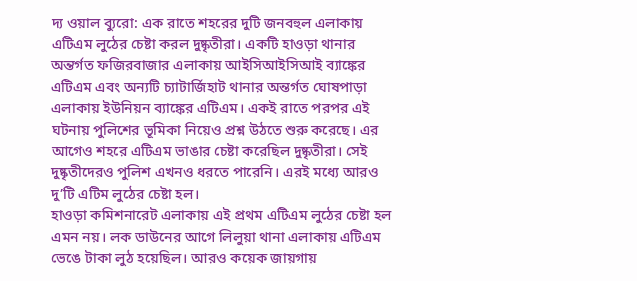দ্য ওয়াল ব্যুরো: এক রাতে শহরের দুটি জনবহুল এলাকায় এটিএম লুঠের চেষ্টা করল দুষ্কৃতীরা। একটি হাওড়া থানার অন্তর্গত ফজিরবাজার এলাকায় আইসিআইসিআই ব্যাঙ্কের এটিএম এবং অন্যটি চ্যাটার্জিহাট থানার অন্তর্গত ঘোষপাড়া এলাকায় ইউনিয়ন ব্যাঙ্কের এটিএম। একই রাতে পরপর এই ঘটনায় পুলিশের ভূমিকা নিয়েও প্রশ্ন উঠতে শুরু করেছে। এর আগেও শহরে এটিএম ভাঙার চেষ্টা করেছিল দুষ্কৃতীরা। সেই দুষ্কৃতীদেরও পুলিশ এখনও ধরতে পারেনি। এরই মধ্যে আরও দু’টি এটিম লুঠের চেষ্টা হল।
হাওড়া কমিশনারেট এলাকায় এই প্রথম এটিএম লুঠের চেষ্টা হল এমন নয়। লক ডাউনের আগে লিলুয়া থানা এলাকায় এটিএম ভেঙে টাকা লুঠ হয়েছিল। আরও কয়েক জায়গায়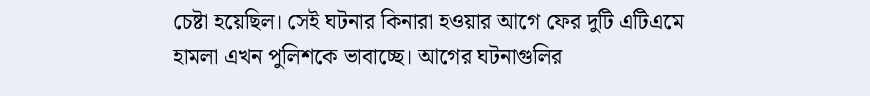চেষ্টা হয়েছিল। সেই ঘটনার কিনারা হওয়ার আগে ফের দুটি এটিএমে হামলা এখন পুলিশকে ভাবাচ্ছে। আগের ঘটনাগুলির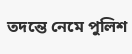তদন্তে নেমে পুলিশ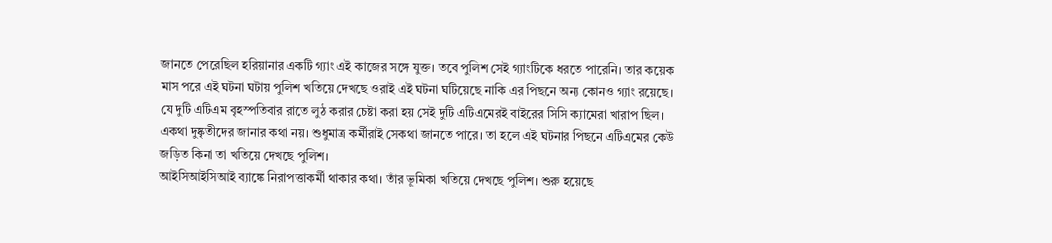জানতে পেরেছিল হরিয়ানার একটি গ্যাং এই কাজের সঙ্গে যুক্ত। তবে পুলিশ সেই গ্যাংটিকে ধরতে পারেনি। তার কয়েক মাস পরে এই ঘটনা ঘটায় পুলিশ খতিয়ে দেখছে ওরাই এই ঘটনা ঘটিয়েছে নাকি এর পিছনে অন্য কোনও গ্যাং রয়েছে।
যে দুটি এটিএম বৃহস্পতিবার রাতে লুঠ করার চেষ্টা করা হয় সেই দুটি এটিএমেরই বাইরের সিসি ক্যামেরা খারাপ ছিল। একথা দুষ্কৃতীদের জানার কথা নয়। শুধুমাত্র কর্মীরাই সেকথা জানতে পারে। তা হলে এই ঘটনার পিছনে এটিএমের কেউ জড়িত কিনা তা খতিয়ে দেখছে পুলিশ।
আইসিআইসিআই ব্যাঙ্কে নিরাপত্তাকর্মী থাকার কথা। তাঁর ভূমিকা খতিয়ে দেখছে পুলিশ। শুরু হয়েছে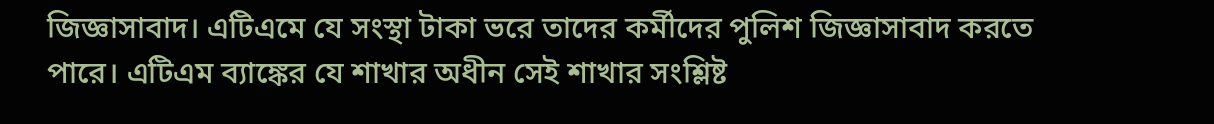জিজ্ঞাসাবাদ। এটিএমে যে সংস্থা টাকা ভরে তাদের কর্মীদের পুলিশ জিজ্ঞাসাবাদ করতে পারে। এটিএম ব্যাঙ্কের যে শাখার অধীন সেই শাখার সংশ্লিষ্ট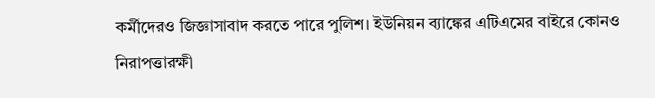কর্মীদেরও জিজ্ঞাসাবাদ করতে পারে পুলিশ। ইউনিয়ন ব্যাঙ্কের এটিএমের বাইরে কোনও নিরাপত্তারক্ষী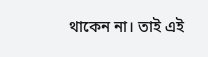থাকেন না। তাই এই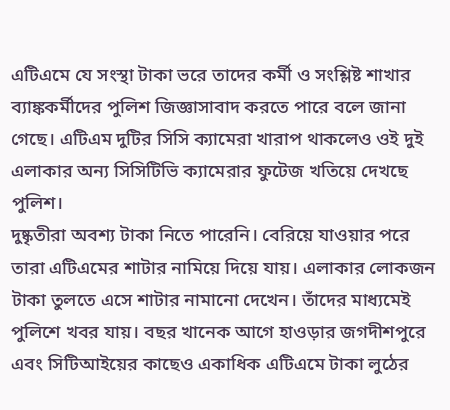এটিএমে যে সংস্থা টাকা ভরে তাদের কর্মী ও সংশ্লিষ্ট শাখার ব্যাঙ্ককর্মীদের পুলিশ জিজ্ঞাসাবাদ করতে পারে বলে জানা গেছে। এটিএম দুটির সিসি ক্যামেরা খারাপ থাকলেও ওই দুই এলাকার অন্য সিসিটিভি ক্যামেরার ফুটেজ খতিয়ে দেখছে পুলিশ।
দুষ্কৃতীরা অবশ্য টাকা নিতে পারেনি। বেরিয়ে যাওয়ার পরে তারা এটিএমের শাটার নামিয়ে দিয়ে যায়। এলাকার লোকজন টাকা তুলতে এসে শাটার নামানো দেখেন। তাঁদের মাধ্যমেই পুলিশে খবর যায়। বছর খানেক আগে হাওড়ার জগদীশপুরে এবং সিটিআইয়ের কাছেও একাধিক এটিএমে টাকা লুঠের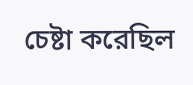চেষ্টা করেছিল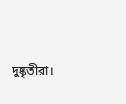দুষ্কৃতীরা।